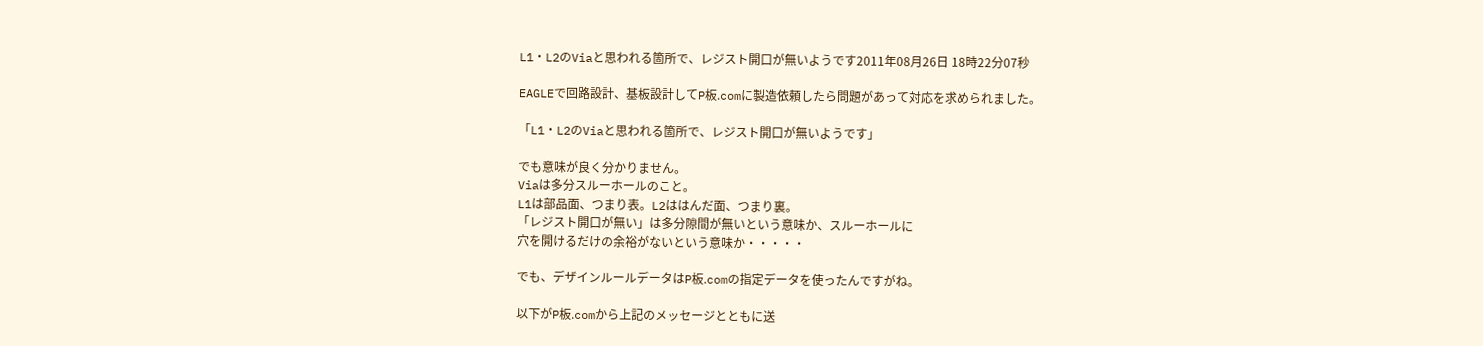L1・L2のViaと思われる箇所で、レジスト開口が無いようです2011年08月26日 18時22分07秒

EAGLEで回路設計、基板設計してP板.comに製造依頼したら問題があって対応を求められました。

「L1・L2のViaと思われる箇所で、レジスト開口が無いようです」

でも意味が良く分かりません。
Viaは多分スルーホールのこと。
L1は部品面、つまり表。L2ははんだ面、つまり裏。
「レジスト開口が無い」は多分隙間が無いという意味か、スルーホールに
穴を開けるだけの余裕がないという意味か・・・・・

でも、デザインルールデータはP板.comの指定データを使ったんですがね。

以下がP板.comから上記のメッセージとともに送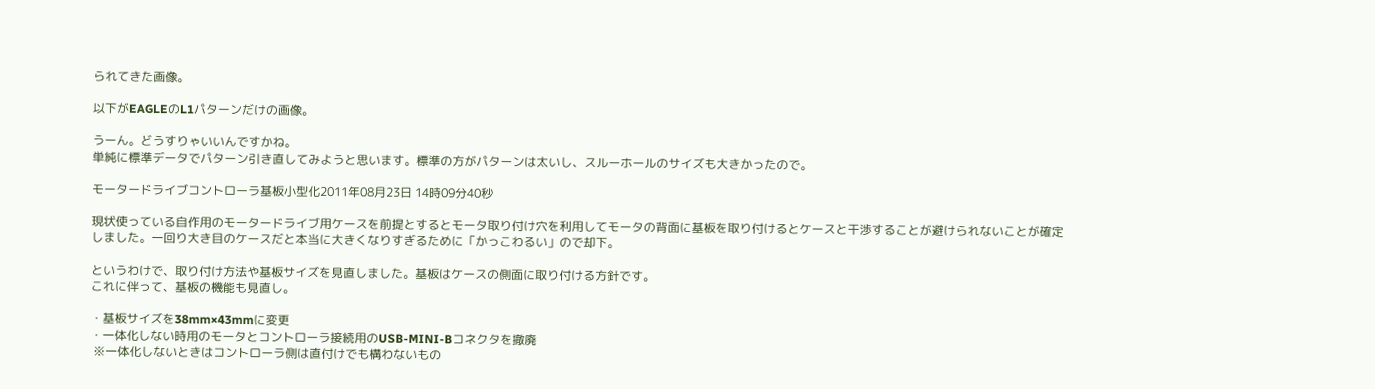られてきた画像。

以下がEAGLEのL1パターンだけの画像。

うーん。どうすりゃいいんですかね。
単純に標準データでパターン引き直してみようと思います。標準の方がパターンは太いし、スルーホールのサイズも大きかったので。

モータードライブコントローラ基板小型化2011年08月23日 14時09分40秒

現状使っている自作用のモータードライブ用ケースを前提とするとモータ取り付け穴を利用してモータの背面に基板を取り付けるとケースと干渉することが避けられないことが確定しました。一回り大き目のケースだと本当に大きくなりすぎるために「かっこわるい」ので却下。

というわけで、取り付け方法や基板サイズを見直しました。基板はケースの側面に取り付ける方針です。
これに伴って、基板の機能も見直し。

・基板サイズを38mm×43mmに変更
・一体化しない時用のモータとコントローラ接続用のUSB-MINI-Bコネクタを撤廃
 ※一体化しないときはコントローラ側は直付けでも構わないもの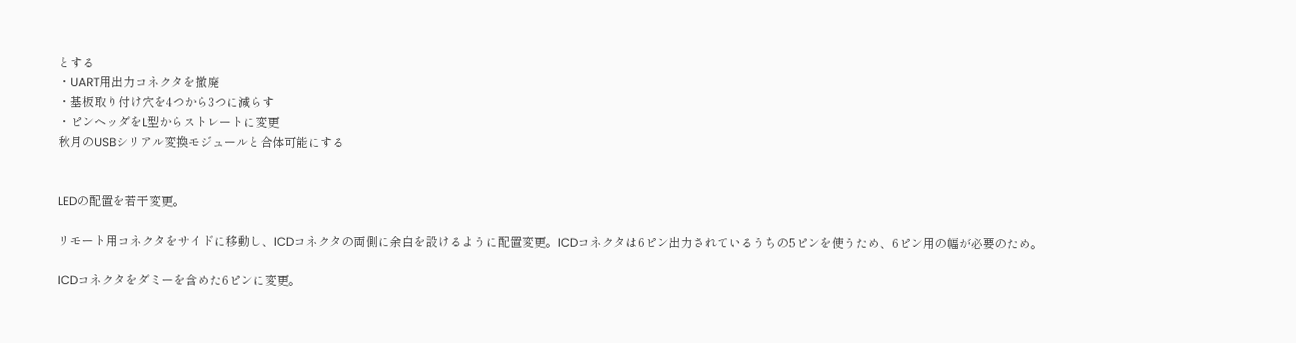とする
・UART用出力コネクタを撤廃
・基板取り付け穴を4つから3つに減らす
・ピンヘッダをL型からストレートに変更
秋月のUSBシリアル変換モジュールと合体可能にする


LEDの配置を若干変更。

リモート用コネクタをサイドに移動し、ICDコネクタの両側に余白を設けるように配置変更。ICDコネクタは6ピン出力されているうちの5ピンを使うため、6ピン用の幅が必要のため。

ICDコネクタをダミーを含めた6ピンに変更。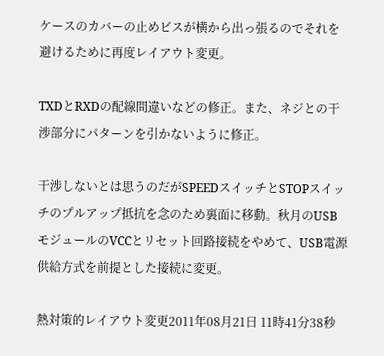ケースのカバーの止めビスが横から出っ張るのでそれを避けるために再度レイアウト変更。

TXDとRXDの配線間違いなどの修正。また、ネジとの干渉部分にパターンを引かないように修正。

干渉しないとは思うのだがSPEEDスイッチとSTOPスイッチのプルアップ抵抗を念のため裏面に移動。秋月のUSBモジュールのVCCとリセット回路接続をやめて、USB電源供給方式を前提とした接続に変更。

熱対策的レイアウト変更2011年08月21日 11時41分38秒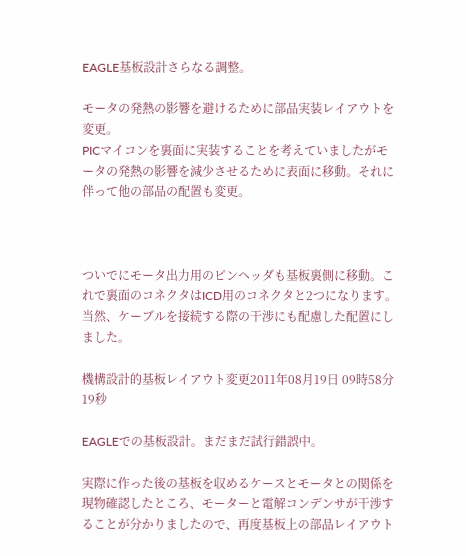EAGLE基板設計さらなる調整。

モータの発熱の影響を避けるために部品実装レイアウトを変更。
PICマイコンを裏面に実装することを考えていましたがモータの発熱の影響を減少させるために表面に移動。それに伴って他の部品の配置も変更。



ついでにモータ出力用のピンヘッダも基板裏側に移動。これで裏面のコネクタはICD用のコネクタと2つになります。当然、ケーブルを接続する際の干渉にも配慮した配置にしました。

機構設計的基板レイアウト変更2011年08月19日 09時58分19秒

EAGLEでの基板設計。まだまだ試行錯誤中。

実際に作った後の基板を収めるケースとモータとの関係を現物確認したところ、モーターと電解コンデンサが干渉することが分かりましたので、再度基板上の部品レイアウト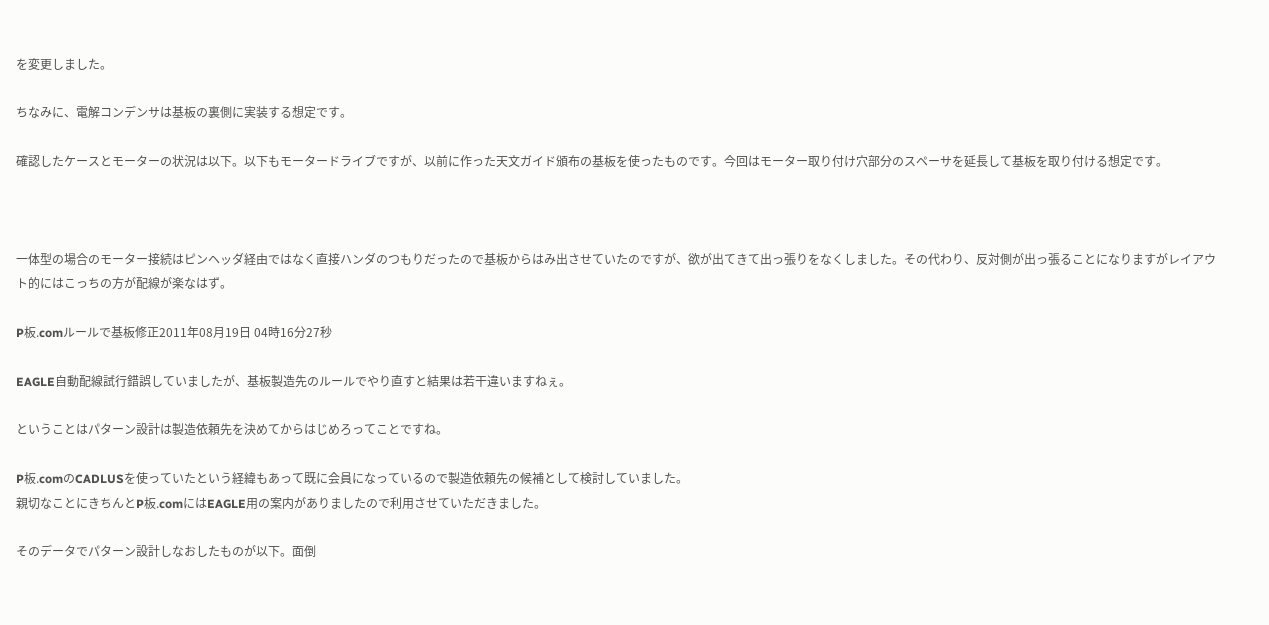を変更しました。

ちなみに、電解コンデンサは基板の裏側に実装する想定です。

確認したケースとモーターの状況は以下。以下もモータードライブですが、以前に作った天文ガイド頒布の基板を使ったものです。今回はモーター取り付け穴部分のスペーサを延長して基板を取り付ける想定です。



一体型の場合のモーター接続はピンヘッダ経由ではなく直接ハンダのつもりだったので基板からはみ出させていたのですが、欲が出てきて出っ張りをなくしました。その代わり、反対側が出っ張ることになりますがレイアウト的にはこっちの方が配線が楽なはず。

P板.comルールで基板修正2011年08月19日 04時16分27秒

EAGLE自動配線試行錯誤していましたが、基板製造先のルールでやり直すと結果は若干違いますねぇ。

ということはパターン設計は製造依頼先を決めてからはじめろってことですね。

P板.comのCADLUSを使っていたという経緯もあって既に会員になっているので製造依頼先の候補として検討していました。
親切なことにきちんとP板.comにはEAGLE用の案内がありましたので利用させていただきました。

そのデータでパターン設計しなおしたものが以下。面倒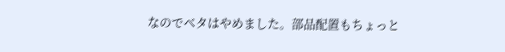なのでベタはやめました。部品配置もちょっと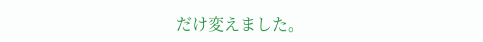だけ変えました。